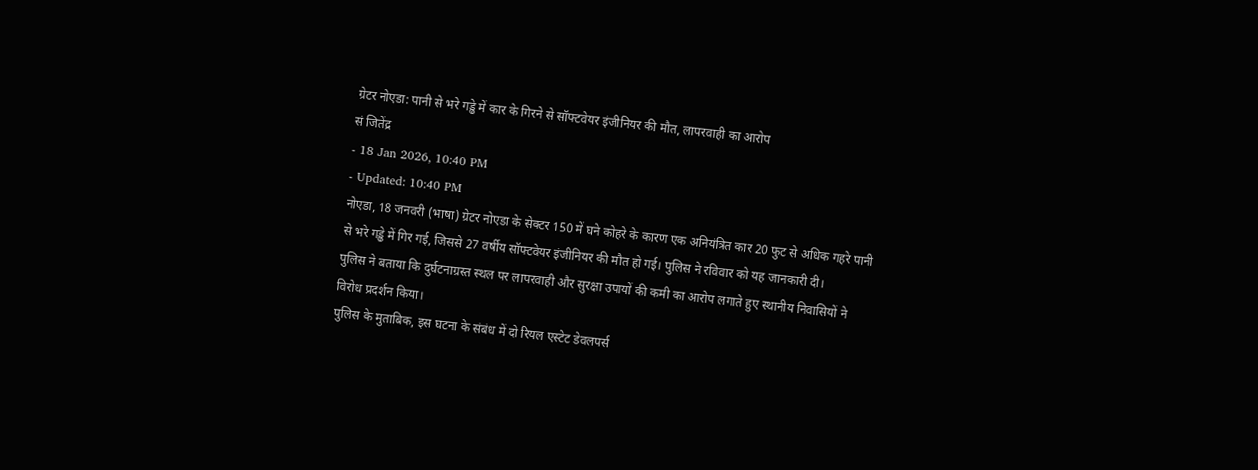ग्रेटर नोएडा: पानी से भरे गड्ढे में कार के गिरने से सॉफ्टवेयर इंजीनियर की मौत, लापरवाही का आरोप
सं जितेंद्र
- 18 Jan 2026, 10:40 PM
- Updated: 10:40 PM
नोएडा, 18 जनवरी (भाषा) ग्रेटर नोएडा के सेक्टर 150 में घने कोहरे के कारण एक अनियंत्रित कार 20 फुट से अधिक गहरे पानी से भरे गड्ढे में गिर गई, जिससे 27 वर्षीय सॉफ्टवेयर इंजीनियर की मौत हो गई। पुलिस ने रविवार को यह जानकारी दी।
पुलिस ने बताया कि दुर्घटनाग्रस्त स्थल पर लापरवाही और सुरक्षा उपायों की कमी का आरोप लगाते हुए स्थानीय निवासियों ने विरोध प्रदर्शन किया।
पुलिस के मुताबिक, इस घटना के संबंध में दो रियल एस्टेट डेवलपर्स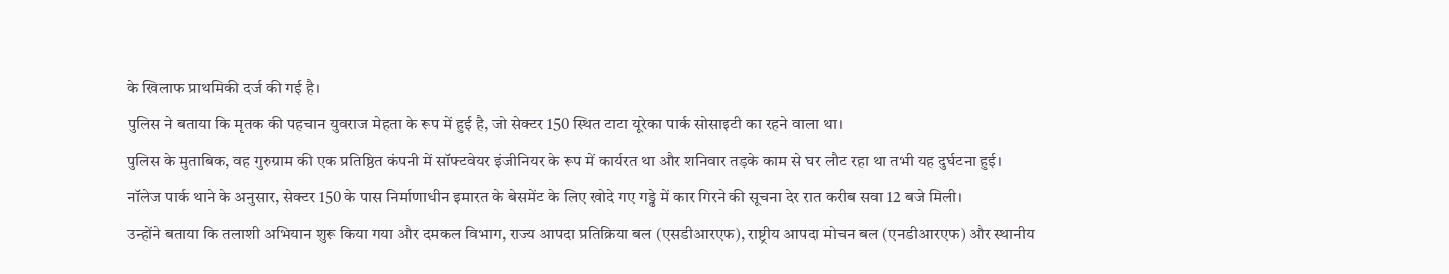के खिलाफ प्राथमिकी दर्ज की गई है।
पुलिस ने बताया कि मृतक की पहचान युवराज मेहता के रूप में हुई है, जो सेक्टर 150 स्थित टाटा यूरेका पार्क सोसाइटी का रहने वाला था।
पुलिस के मुताबिक, वह गुरुग्राम की एक प्रतिष्ठित कंपनी में सॉफ्टवेयर इंजीनियर के रूप में कार्यरत था और शनिवार तड़के काम से घर लौट रहा था तभी यह दुर्घटना हुई।
नॉलेज पार्क थाने के अनुसार, सेक्टर 150 के पास निर्माणाधीन इमारत के बेसमेंट के लिए खोदे गए गड्ढे में कार गिरने की सूचना देर रात करीब सवा 12 बजे मिली।
उन्होंने बताया कि तलाशी अभियान शुरू किया गया और दमकल विभाग, राज्य आपदा प्रतिक्रिया बल (एसडीआरएफ), राष्ट्रीय आपदा मोचन बल (एनडीआरएफ) और स्थानीय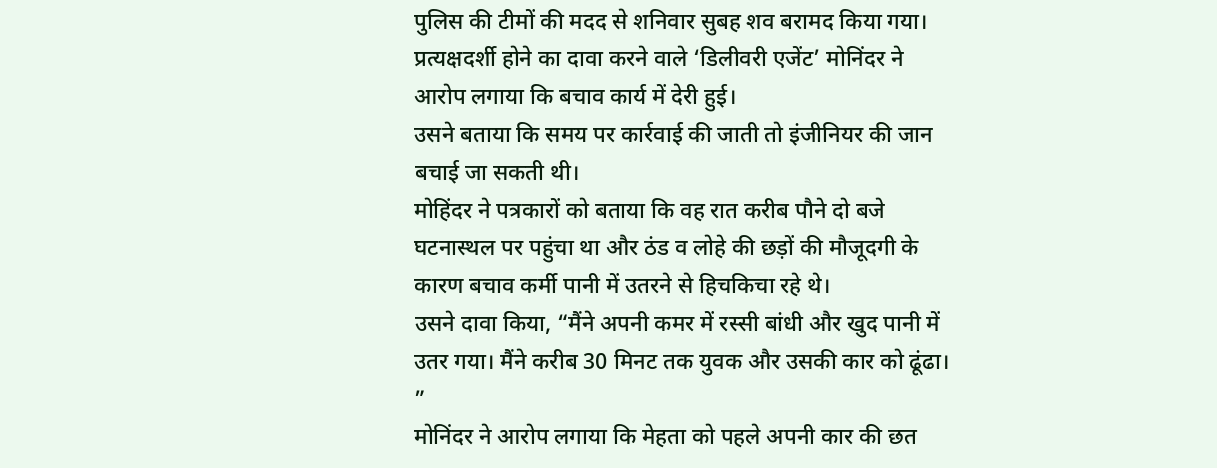पुलिस की टीमों की मदद से शनिवार सुबह शव बरामद किया गया। प्रत्यक्षदर्शी होने का दावा करने वाले ‘डिलीवरी एजेंट’ मोनिंदर ने आरोप लगाया कि बचाव कार्य में देरी हुई।
उसने बताया कि समय पर कार्रवाई की जाती तो इंजीनियर की जान बचाई जा सकती थी।
मोहिंदर ने पत्रकारों को बताया कि वह रात करीब पौने दो बजे घटनास्थल पर पहुंचा था और ठंड व लोहे की छड़ों की मौजूदगी के कारण बचाव कर्मी पानी में उतरने से हिचकिचा रहे थे।
उसने दावा किया, “मैंने अपनी कमर में रस्सी बांधी और खुद पानी में उतर गया। मैंने करीब 30 मिनट तक युवक और उसकी कार को ढूंढा। ”
मोनिंदर ने आरोप लगाया कि मेहता को पहले अपनी कार की छत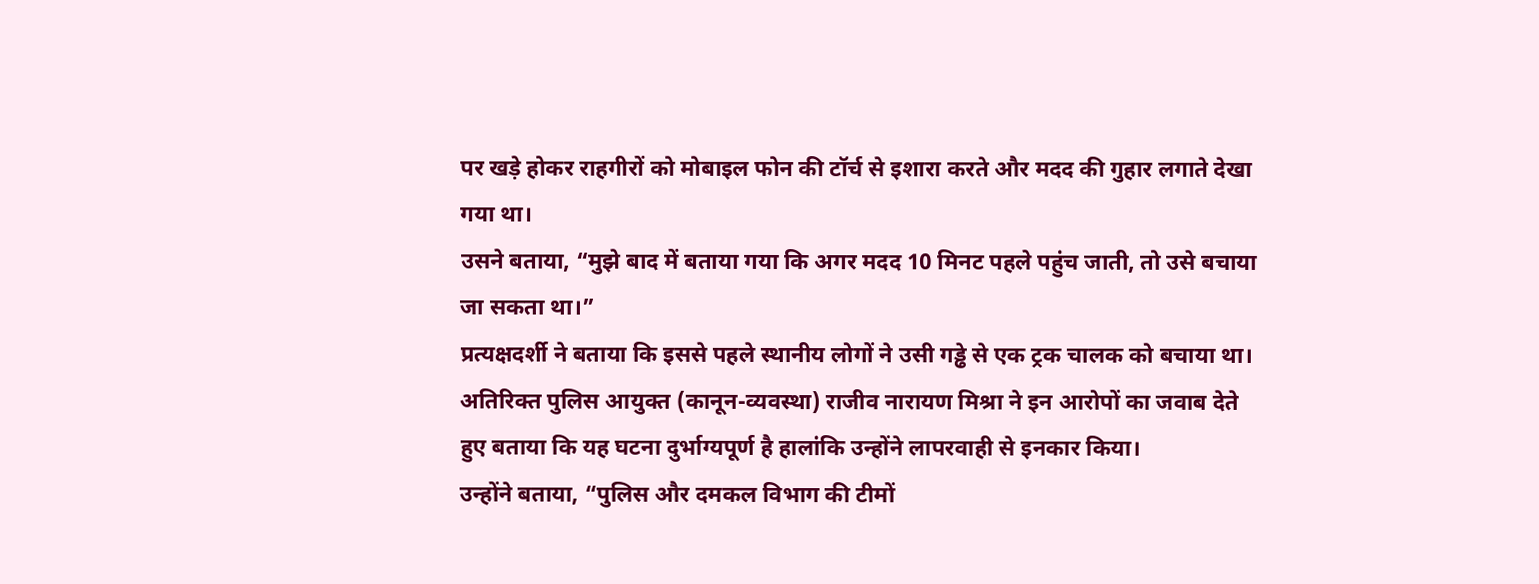पर खड़े होकर राहगीरों को मोबाइल फोन की टॉर्च से इशारा करते और मदद की गुहार लगाते देखा गया था।
उसने बताया, “मुझे बाद में बताया गया कि अगर मदद 10 मिनट पहले पहुंच जाती, तो उसे बचाया जा सकता था।”
प्रत्यक्षदर्शी ने बताया कि इससे पहले स्थानीय लोगों ने उसी गड्ढे से एक ट्रक चालक को बचाया था।
अतिरिक्त पुलिस आयुक्त (कानून-व्यवस्था) राजीव नारायण मिश्रा ने इन आरोपों का जवाब देते हुए बताया कि यह घटना दुर्भाग्यपूर्ण है हालांकि उन्होंने लापरवाही से इनकार किया।
उन्होंने बताया, “पुलिस और दमकल विभाग की टीमों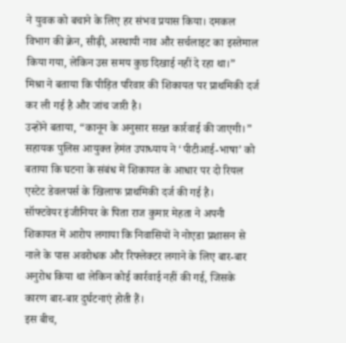ने युवक को बचाने के लिए हर संभव प्रयास किया। दमकल विभाग की क्रेन, सीढ़ी, अस्थायी नाव और सर्चलाइट का इस्तेमाल किया गया, लेकिन उस समय कुछ दिखाई नहीं दे रहा था।”
मिश्रा ने बताया कि पीड़ित परिवार की शिकायत पर प्राथमिकी दर्ज कर ली गई है और जांच जारी है।
उन्होंने बताया, “कानून के अनुसार सख्त कार्रवाई की जाएगी।”
सहायक पुलिस आयुक्त हेमंत उपाध्याय ने ‘पीटीआई-भाषा’ को बताया कि घटना के संबंध में शिकायत के आधार पर दो रियल एस्टेट डेवलपर्स के खिलाफ प्राथमिकी दर्ज की गई है।
सॉफ्टवेयर इंजीनियर के पिता राज कुमार मेहता ने अपनी शिकायत में आरोप लगाया कि निवासियों ने नोएडा प्रशासन से नाले के पास अवरोधक और रिफ्लेक्टर लगाने के लिए बार-बार अनुरोध किया था लेकिन कोई कार्रवाई नहीं की गई, जिसके कारण बार-बार दुर्घटनाएं होती हैं।
इस बीच,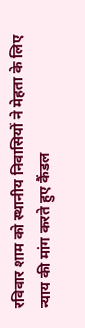रविवार शाम को स्थानीय निवासियों ने मेहता के लिए न्याय की मांग करते हुए कैंडल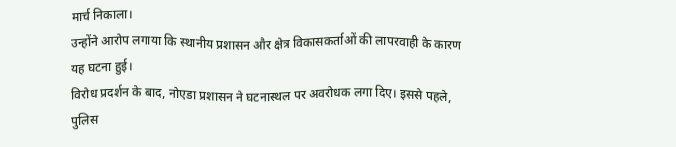मार्च निकाला।
उन्होंने आरोप लगाया कि स्थानीय प्रशासन और क्षेत्र विकासकर्ताओं की लापरवाही के कारण यह घटना हुई।
विरोध प्रदर्शन के बाद, नोएडा प्रशासन ने घटनास्थल पर अवरोधक लगा दिए। इससे पहले, पुलिस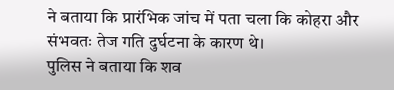ने बताया कि प्रारंभिक जांच में पता चला कि कोहरा और संभवतः तेज गति दुर्घटना के कारण थे।
पुलिस ने बताया कि शव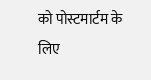को पोस्टमार्टम के लिए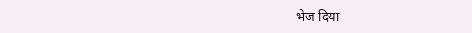भेज दिया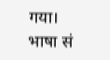गया।
भाषा सं